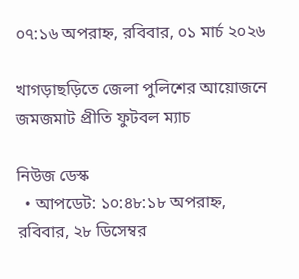০৭:১৬ অপরাহ্ন, রবিবার, ০১ মার্চ ২০২৬

খাগড়াছড়িতে জেলা পুলিশের আয়োজনে জমজমাট প্রীতি ফুটবল ম্যাচ

নিউজ ডেস্ক
  • আপডেট: ১০:৪৮:১৮ অপরাহ্ন, রবিবার, ২৮ ডিসেম্বর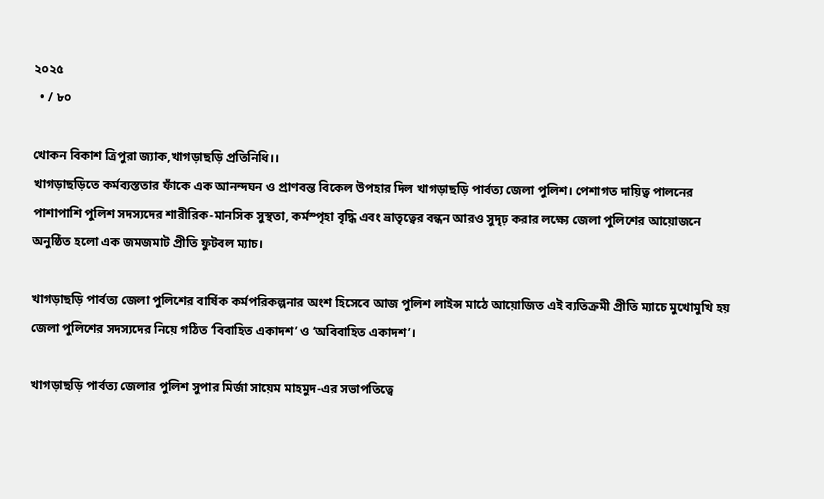২০২৫
  • / ৮০

খোকন বিকাশ ত্রিপুরা জ্যাক,খাগড়াছড়ি প্রতিনিধি।।
খাগড়াছড়িতে কর্মব্যস্ততার ফাঁকে এক আনন্দঘন ও প্রাণবন্ত বিকেল উপহার দিল খাগড়াছড়ি পার্বত্য জেলা পুলিশ। পেশাগত দায়িত্ব পালনের পাশাপাশি পুলিশ সদস্যদের শারীরিক-মানসিক সুস্থতা, কর্মস্পৃহা বৃদ্ধি এবং ভ্রাতৃত্বের বন্ধন আরও সুদৃঢ় করার লক্ষ্যে জেলা পুলিশের আয়োজনে অনুষ্ঠিত হলো এক জমজমাট প্রীতি ফুটবল ম্যাচ।

খাগড়াছড়ি পার্বত্য জেলা পুলিশের বার্ষিক কর্মপরিকল্পনার অংশ হিসেবে আজ পুলিশ লাইন্স মাঠে আয়োজিত এই ব্যতিক্রমী প্রীতি ম্যাচে মুখোমুখি হয় জেলা পুলিশের সদস্যদের নিয়ে গঠিত ‘বিবাহিত একাদশ’ ও ‘অবিবাহিত একাদশ’।

খাগড়াছড়ি পার্বত্য জেলার পুলিশ সুপার মির্জা সায়েম মাহমুদ-এর সভাপতিত্বে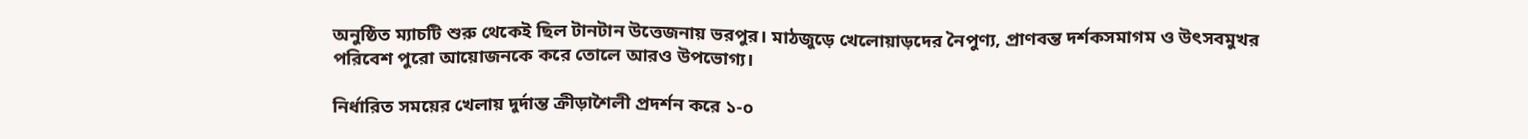অনুষ্ঠিত ম্যাচটি শুরু থেকেই ছিল টানটান উত্তেজনায় ভরপুর। মাঠজুড়ে খেলোয়াড়দের নৈপুণ্য, প্রাণবন্ত দর্শকসমাগম ও উৎসবমুখর পরিবেশ পুরো আয়োজনকে করে তোলে আরও উপভোগ্য।

নির্ধারিত সময়ের খেলায় দুর্দান্ত ক্রীড়াশৈলী প্রদর্শন করে ১-০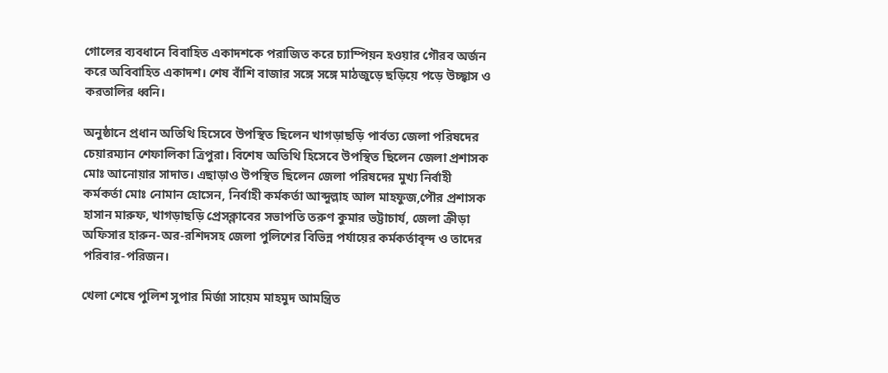গোলের ব্যবধানে বিবাহিত একাদশকে পরাজিত করে চ্যাম্পিয়ন হওয়ার গৌরব অর্জন করে অবিবাহিত একাদশ। শেষ বাঁশি বাজার সঙ্গে সঙ্গে মাঠজুড়ে ছড়িয়ে পড়ে উচ্ছ্বাস ও করতালির ধ্বনি।

অনুষ্ঠানে প্রধান অতিথি হিসেবে উপস্থিত ছিলেন খাগড়াছড়ি পার্বত্য জেলা পরিষদের চেয়ারম্যান শেফালিকা ত্রিপুরা। বিশেষ অতিথি হিসেবে উপস্থিত ছিলেন জেলা প্রশাসক মোঃ আনোয়ার সাদাত। এছাড়াও উপস্থিত ছিলেন জেলা পরিষদের মুখ্য নির্বাহী কর্মকর্তা মোঃ নোমান হোসেন, নির্বাহী কর্মকর্তা আব্দুল্লাহ আল মাহফুজ,পৌর প্রশাসক হাসান মারুফ, খাগড়াছড়ি প্রেসক্লাবের সভাপতি তরুণ কুমার ভট্টাচার্য, জেলা ক্রীড়া অফিসার হারুন-অর-রশিদসহ জেলা পুলিশের বিভিন্ন পর্যায়ের কর্মকর্তাবৃন্দ ও তাদের পরিবার-পরিজন।

খেলা শেষে পুলিশ সুপার মির্জা সায়েম মাহমুদ আমন্ত্রিত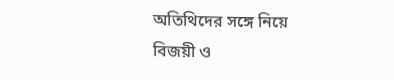অতিথিদের সঙ্গে নিয়ে বিজয়ী ও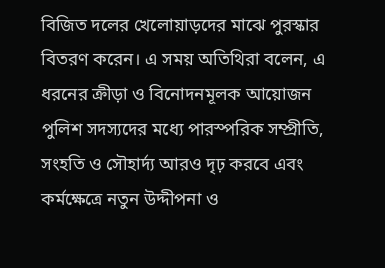বিজিত দলের খেলোয়াড়দের মাঝে পুরস্কার বিতরণ করেন। এ সময় অতিথিরা বলেন, এ ধরনের ক্রীড়া ও বিনোদনমূলক আয়োজন পুলিশ সদস্যদের মধ্যে পারস্পরিক সম্প্রীতি, সংহতি ও সৌহার্দ্য আরও দৃঢ় করবে এবং কর্মক্ষেত্রে নতুন উদ্দীপনা ও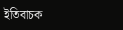ইতিবাচক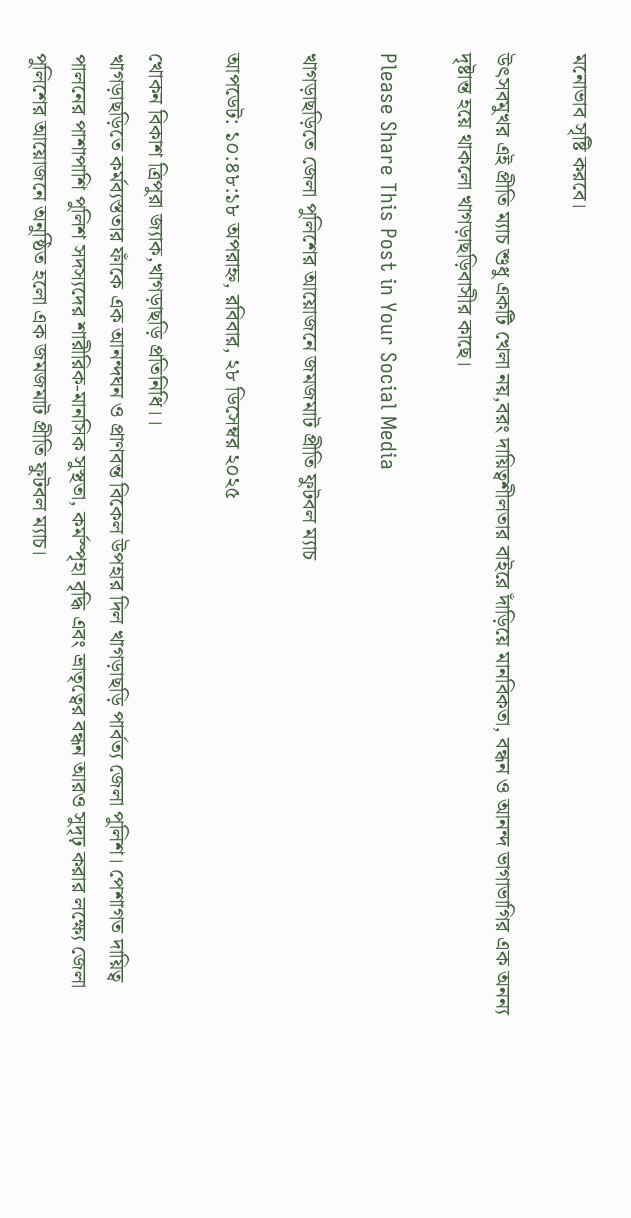মনোভাব সৃষ্টি করবে।

উৎসবমুখর এই প্রীতি ম্যাচ শুধু একটি খেলা নয়,বরং দায়িত্বশীলতার বাইরে দাঁড়িয়ে মানবিকতা, বন্ধন ও আনন্দ ভাগাভাগির এক অনন্য দৃষ্টান্ত হয়ে থাকলো খাগড়াছড়িবাসীর কাছে।

Please Share This Post in Your Social Media

খাগড়াছড়িতে জেলা পুলিশের আয়োজনে জমজমাট প্রীতি ফুটবল ম্যাচ

আপডেট: ১০:৪৮:১৮ অপরাহ্ন, রবিবার, ২৮ ডিসেম্বর ২০২৫

খোকন বিকাশ ত্রিপুরা জ্যাক,খাগড়াছড়ি প্রতিনিধি।।
খাগড়াছড়িতে কর্মব্যস্ততার ফাঁকে এক আনন্দঘন ও প্রাণবন্ত বিকেল উপহার দিল খাগড়াছড়ি পার্বত্য জেলা পুলিশ। পেশাগত দায়িত্ব পালনের পাশাপাশি পুলিশ সদস্যদের শারীরিক-মানসিক সুস্থতা, কর্মস্পৃহা বৃদ্ধি এবং ভ্রাতৃত্বের বন্ধন আরও সুদৃঢ় করার লক্ষ্যে জেলা পুলিশের আয়োজনে অনুষ্ঠিত হলো এক জমজমাট প্রীতি ফুটবল ম্যাচ।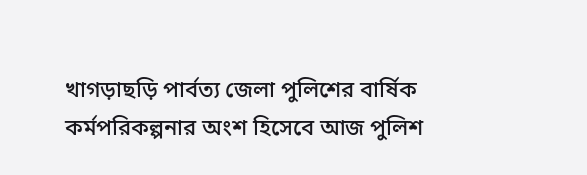খাগড়াছড়ি পার্বত্য জেলা পুলিশের বার্ষিক কর্মপরিকল্পনার অংশ হিসেবে আজ পুলিশ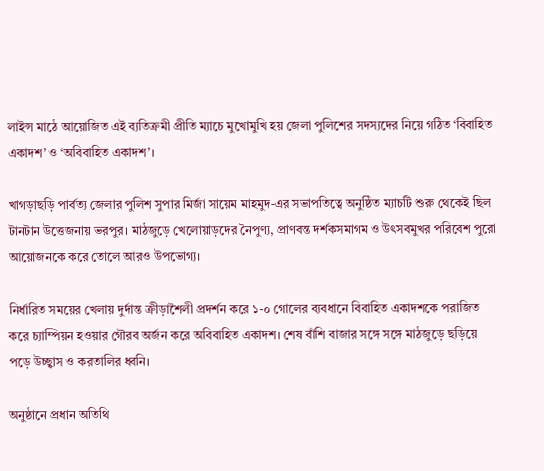লাইন্স মাঠে আয়োজিত এই ব্যতিক্রমী প্রীতি ম্যাচে মুখোমুখি হয় জেলা পুলিশের সদস্যদের নিয়ে গঠিত ‘বিবাহিত একাদশ’ ও ‘অবিবাহিত একাদশ’।

খাগড়াছড়ি পার্বত্য জেলার পুলিশ সুপার মির্জা সায়েম মাহমুদ-এর সভাপতিত্বে অনুষ্ঠিত ম্যাচটি শুরু থেকেই ছিল টানটান উত্তেজনায় ভরপুর। মাঠজুড়ে খেলোয়াড়দের নৈপুণ্য, প্রাণবন্ত দর্শকসমাগম ও উৎসবমুখর পরিবেশ পুরো আয়োজনকে করে তোলে আরও উপভোগ্য।

নির্ধারিত সময়ের খেলায় দুর্দান্ত ক্রীড়াশৈলী প্রদর্শন করে ১-০ গোলের ব্যবধানে বিবাহিত একাদশকে পরাজিত করে চ্যাম্পিয়ন হওয়ার গৌরব অর্জন করে অবিবাহিত একাদশ। শেষ বাঁশি বাজার সঙ্গে সঙ্গে মাঠজুড়ে ছড়িয়ে পড়ে উচ্ছ্বাস ও করতালির ধ্বনি।

অনুষ্ঠানে প্রধান অতিথি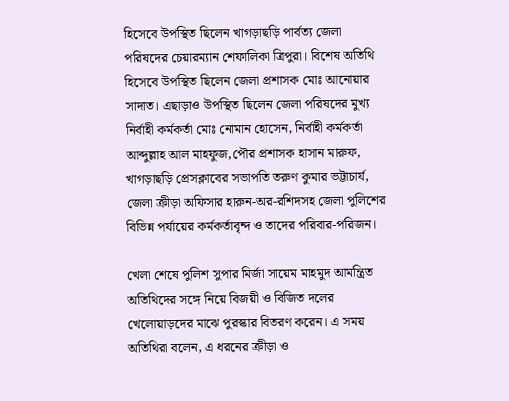হিসেবে উপস্থিত ছিলেন খাগড়াছড়ি পার্বত্য জেলা পরিষদের চেয়ারম্যান শেফালিকা ত্রিপুরা। বিশেষ অতিথি হিসেবে উপস্থিত ছিলেন জেলা প্রশাসক মোঃ আনোয়ার সাদাত। এছাড়াও উপস্থিত ছিলেন জেলা পরিষদের মুখ্য নির্বাহী কর্মকর্তা মোঃ নোমান হোসেন, নির্বাহী কর্মকর্তা আব্দুল্লাহ আল মাহফুজ,পৌর প্রশাসক হাসান মারুফ, খাগড়াছড়ি প্রেসক্লাবের সভাপতি তরুণ কুমার ভট্টাচার্য, জেলা ক্রীড়া অফিসার হারুন-অর-রশিদসহ জেলা পুলিশের বিভিন্ন পর্যায়ের কর্মকর্তাবৃন্দ ও তাদের পরিবার-পরিজন।

খেলা শেষে পুলিশ সুপার মির্জা সায়েম মাহমুদ আমন্ত্রিত অতিথিদের সঙ্গে নিয়ে বিজয়ী ও বিজিত দলের খেলোয়াড়দের মাঝে পুরস্কার বিতরণ করেন। এ সময় অতিথিরা বলেন, এ ধরনের ক্রীড়া ও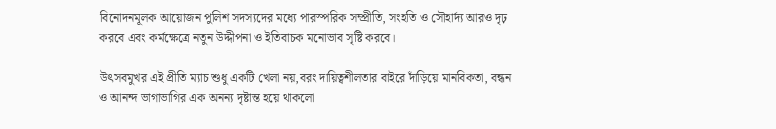বিনোদনমূলক আয়োজন পুলিশ সদস্যদের মধ্যে পারস্পরিক সম্প্রীতি, সংহতি ও সৌহার্দ্য আরও দৃঢ় করবে এবং কর্মক্ষেত্রে নতুন উদ্দীপনা ও ইতিবাচক মনোভাব সৃষ্টি করবে।

উৎসবমুখর এই প্রীতি ম্যাচ শুধু একটি খেলা নয়,বরং দায়িত্বশীলতার বাইরে দাঁড়িয়ে মানবিকতা, বন্ধন ও আনন্দ ভাগাভাগির এক অনন্য দৃষ্টান্ত হয়ে থাকলো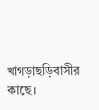খাগড়াছড়িবাসীর কাছে।